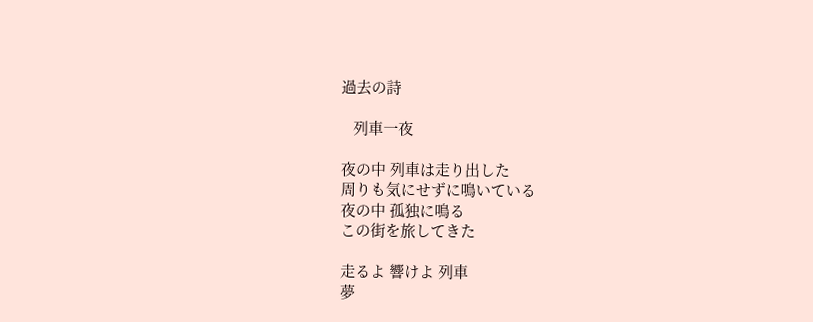過去の詩

   列車一夜

夜の中 列車は走り出した
周りも気にせずに鳴いている
夜の中 孤独に鳴る
この街を旅してきた

走るよ 響けよ 列車
夢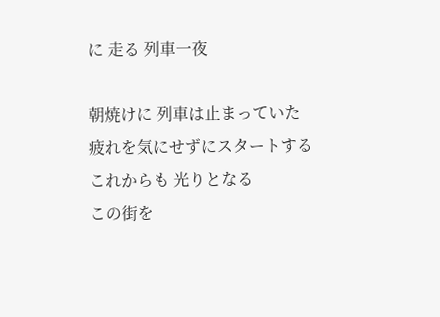に 走る 列車一夜

朝焼けに 列車は止まっていた
疲れを気にせずにスタートする
これからも 光りとなる
この街を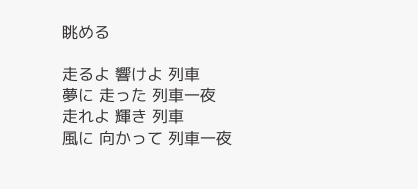眺める

走るよ 響けよ 列車
夢に 走った 列車一夜
走れよ 輝き 列車
風に 向かって 列車一夜